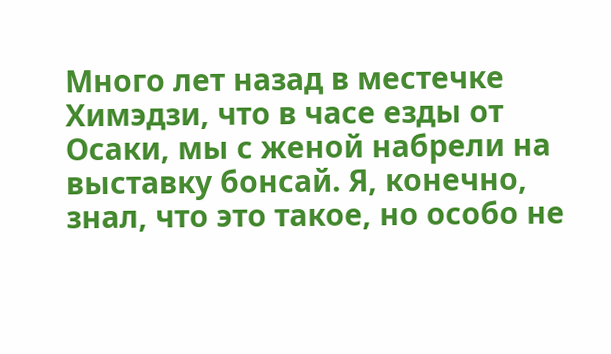Много лет назад в местечке Химэдзи, что в часе езды от Осаки, мы с женой набрели на выставку бонсай. Я, конечно, знал, что это такое, но особо не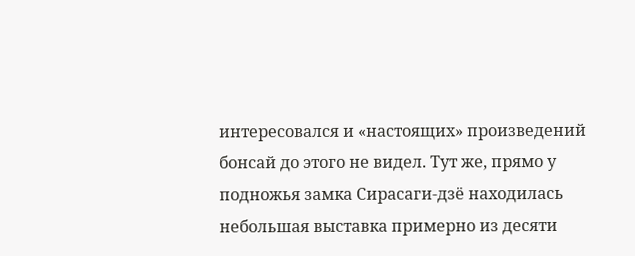интересовался и «настоящих» произведений бонсай до этого не видел. Тут же, прямо у подножья замка Сирасаги-дзё находилась небольшая выставка примерно из десяти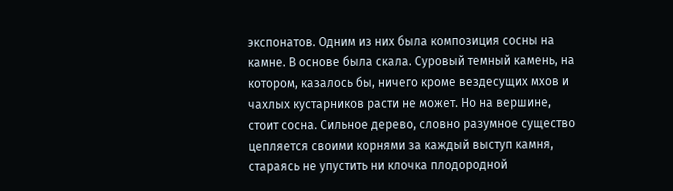экспонатов. Одним из них была композиция сосны на камне. В основе была скала. Суровый темный камень, на котором, казалось бы, ничего кроме вездесущих мхов и чахлых кустарников расти не может. Но на вершине, стоит сосна. Сильное дерево, словно разумное существо цепляется своими корнями за каждый выступ камня, стараясь не упустить ни клочка плодородной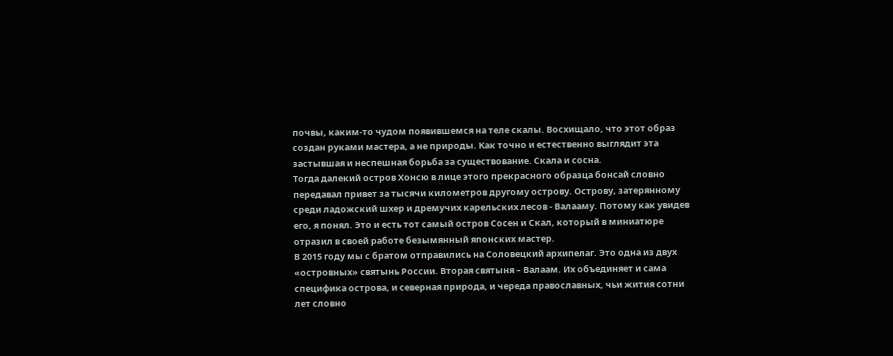почвы, каким-то чудом появившемся на теле скалы. Восхищало, что этот образ создан руками мастера, а не природы. Как точно и естественно выглядит эта застывшая и неспешная борьба за существование. Скала и сосна.
Тогда далекий остров Хонсю в лице этого прекрасного образца бонсай словно передавал привет за тысячи километров другому острову. Острову, затерянному среди ладожский шхер и дремучих карельских лесов - Валааму. Потому как увидев его, я понял. Это и есть тот самый остров Сосен и Скал, который в миниатюре отразил в своей работе безымянный японских мастер.
В 2015 году мы с братом отправились на Соловецкий архипелаг. Это одна из двух «островных» святынь России. Вторая святыня – Валаам. Их объединяет и сама специфика острова, и северная природа, и череда православных, чьи жития сотни лет словно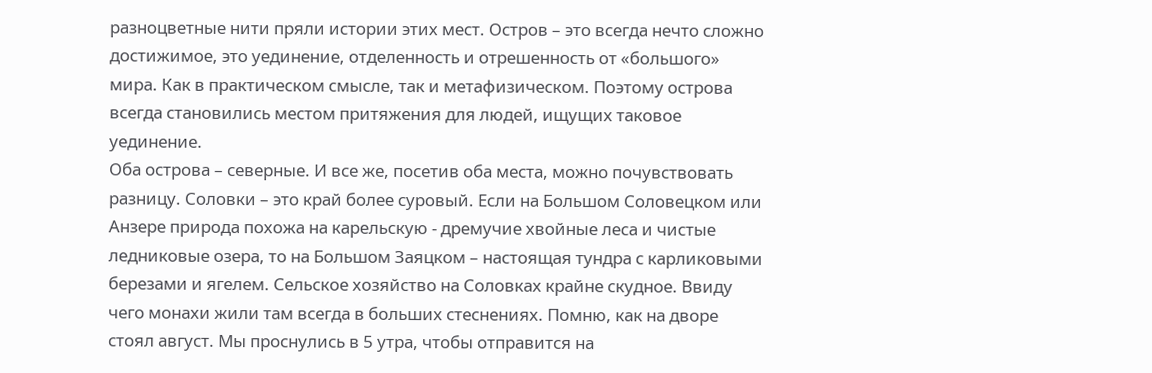разноцветные нити пряли истории этих мест. Остров – это всегда нечто сложно достижимое, это уединение, отделенность и отрешенность от «большого» мира. Как в практическом смысле, так и метафизическом. Поэтому острова всегда становились местом притяжения для людей, ищущих таковое уединение.
Оба острова – северные. И все же, посетив оба места, можно почувствовать разницу. Соловки – это край более суровый. Если на Большом Соловецком или Анзере природа похожа на карельскую - дремучие хвойные леса и чистые ледниковые озера, то на Большом Заяцком – настоящая тундра с карликовыми березами и ягелем. Сельское хозяйство на Соловках крайне скудное. Ввиду чего монахи жили там всегда в больших стеснениях. Помню, как на дворе стоял август. Мы проснулись в 5 утра, чтобы отправится на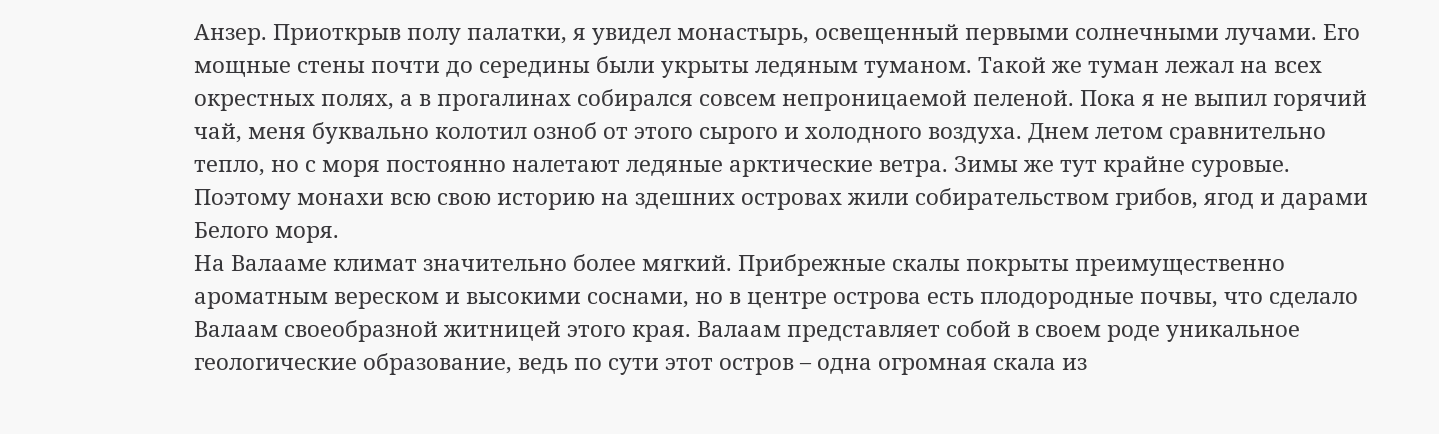Анзер. Приоткрыв полу палатки, я увидел монастырь, освещенный первыми солнечными лучами. Его мощные стены почти до середины были укрыты ледяным туманом. Такой же туман лежал на всех окрестных полях, а в прогалинах собирался совсем непроницаемой пеленой. Пока я не выпил горячий чай, меня буквально колотил озноб от этого сырого и холодного воздуха. Днем летом сравнительно тепло, но с моря постоянно налетают ледяные арктические ветра. Зимы же тут крайне суровые. Поэтому монахи всю свою историю на здешних островах жили собирательством грибов, ягод и дарами Белого моря.
На Валааме климат значительно более мягкий. Прибрежные скалы покрыты преимущественно ароматным вереском и высокими соснами, но в центре острова есть плодородные почвы, что сделало Валаам своеобразной житницей этого края. Валаам представляет собой в своем роде уникальное геологические образование, ведь по сути этот остров – одна огромная скала из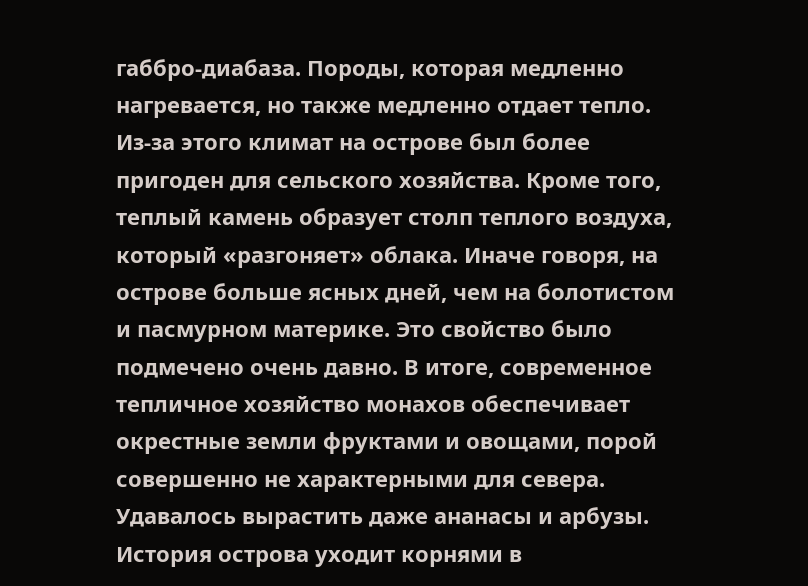габбро-диабаза. Породы, которая медленно нагревается, но также медленно отдает тепло. Из-за этого климат на острове был более пригоден для сельского хозяйства. Кроме того, теплый камень образует столп теплого воздуха, который «разгоняет» облака. Иначе говоря, на острове больше ясных дней, чем на болотистом и пасмурном материке. Это свойство было подмечено очень давно. В итоге, современное тепличное хозяйство монахов обеспечивает окрестные земли фруктами и овощами, порой совершенно не характерными для севера. Удавалось вырастить даже ананасы и арбузы.
История острова уходит корнями в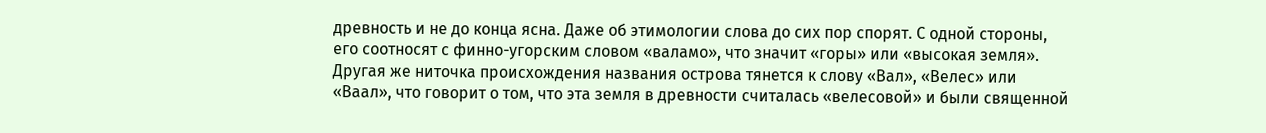древность и не до конца ясна. Даже об этимологии слова до сих пор спорят. С одной стороны, его соотносят с финно-угорским словом «валамо», что значит «горы» или «высокая земля». Другая же ниточка происхождения названия острова тянется к слову «Вал», «Велес» или «Ваал», что говорит о том, что эта земля в древности считалась «велесовой» и были священной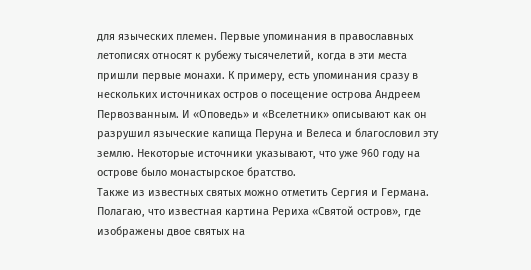для языческих племен. Первые упоминания в православных летописях относят к рубежу тысячелетий, когда в эти места пришли первые монахи. К примеру, есть упоминания сразу в нескольких источниках остров о посещение острова Андреем Первозванным. И «Оповедь» и «Вселетник» описывают как он разрушил языческие капища Перуна и Велеса и благословил эту землю. Некоторые источники указывают, что уже 960 году на острове было монастырское братство.
Также из известных святых можно отметить Сергия и Германа. Полагаю, что известная картина Рериха «Святой остров», где изображены двое святых на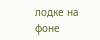лодке на фоне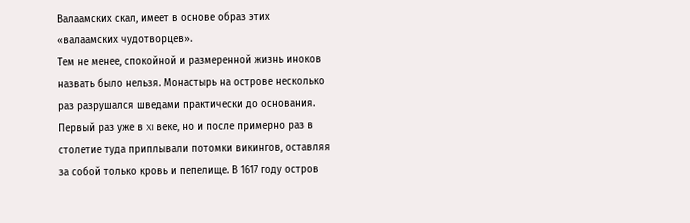Валаамских скал, имеет в основе образ этих «валаамских чудотворцев».
Тем не менее, спокойной и размеренной жизнь иноков назвать было нельзя. Монастырь на острове несколько раз разрушался шведами практически до основания. Первый раз уже в XI веке, но и после примерно раз в столетие туда приплывали потомки викингов, оставляя за собой только кровь и пепелище. В 1617 году остров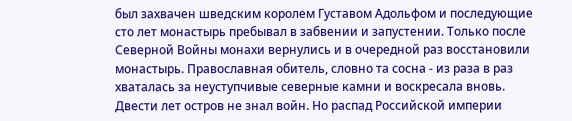был захвачен шведским королем Густавом Адольфом и последующие сто лет монастырь пребывал в забвении и запустении. Только после Северной Войны монахи вернулись и в очередной раз восстановили монастырь. Православная обитель, словно та сосна - из раза в раз хваталась за неуступчивые северные камни и воскресала вновь.
Двести лет остров не знал войн. Но распад Российской империи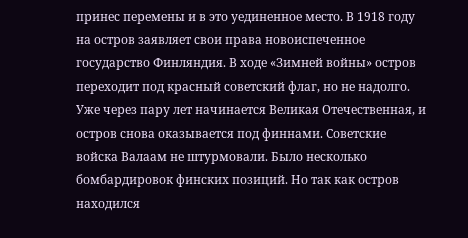принес перемены и в это уединенное место. В 1918 году на остров заявляет свои права новоиспеченное государство Финляндия. В ходе «Зимней войны» остров переходит под красный советский флаг, но не надолго. Уже через пару лет начинается Великая Отечественная, и остров снова оказывается под финнами. Советские войска Валаам не штурмовали. Было несколько бомбардировок финских позиций. Но так как остров находился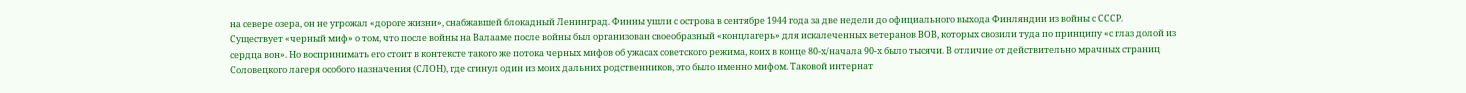на севере озера, он не угрожал «дороге жизни», снабжавшей блокадный Ленинград. Финны ушли с острова в сентябре 1944 года за две недели до официального выхода Финляндии из войны с СССР.
Существует «черный миф» о том, что после войны на Валааме после войны был организован своеобразный «концлагерь» для искалеченных ветеранов ВОВ, которых свозили туда по принципу «с глаз долой из сердца вон». Но воспринимать его стоит в контексте такого же потока черных мифов об ужасах советского режима, коих в конце 80-х/начала 90-х было тысячи. В отличие от действительно мрачных страниц Соловецкого лагеря особого назначения (СЛОН), где сгинул один из моих дальних родственников, это было именно мифом. Таковой интернат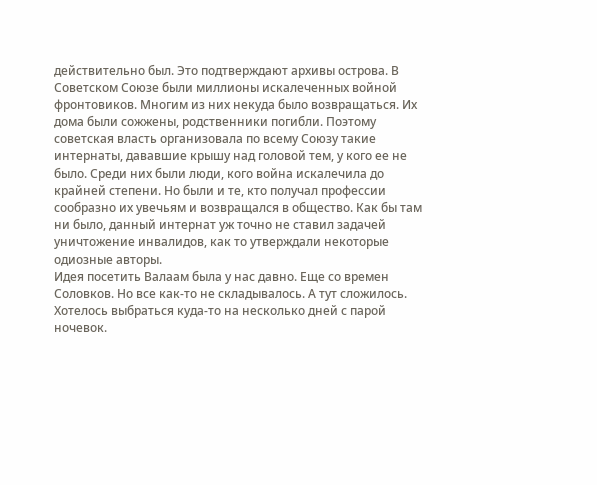действительно был. Это подтверждают архивы острова. В Советском Союзе были миллионы искалеченных войной фронтовиков. Многим из них некуда было возвращаться. Их дома были сожжены, родственники погибли. Поэтому советская власть организовала по всему Союзу такие интернаты, дававшие крышу над головой тем, у кого ее не было. Среди них были люди, кого война искалечила до крайней степени. Но были и те, кто получал профессии сообразно их увечьям и возвращался в общество. Как бы там ни было, данный интернат уж точно не ставил задачей уничтожение инвалидов, как то утверждали некоторые одиозные авторы.
Идея посетить Валаам была у нас давно. Еще со времен Соловков. Но все как-то не складывалось. А тут сложилось. Хотелось выбраться куда-то на несколько дней с парой ночевок.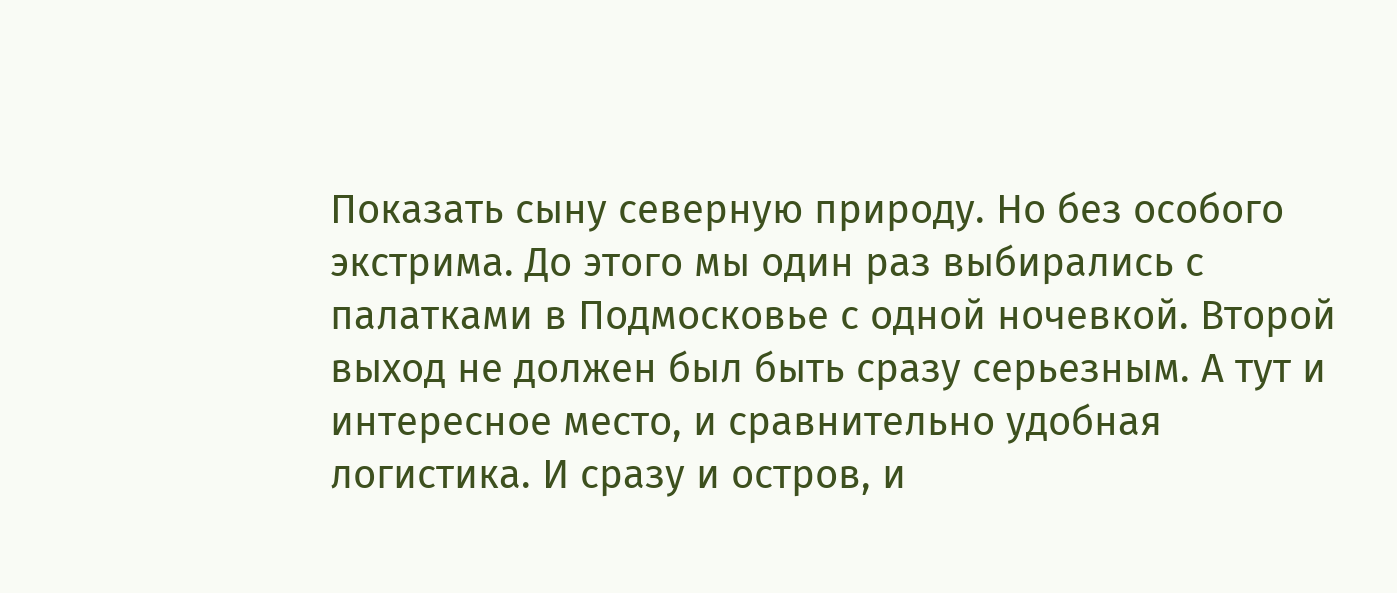Показать сыну северную природу. Но без особого экстрима. До этого мы один раз выбирались с палатками в Подмосковье с одной ночевкой. Второй выход не должен был быть сразу серьезным. А тут и интересное место, и сравнительно удобная логистика. И сразу и остров, и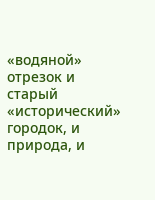«водяной» отрезок и старый «исторический» городок, и природа, и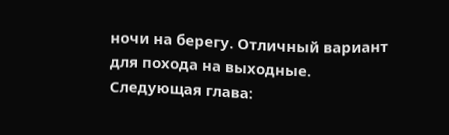ночи на берегу. Отличный вариант для похода на выходные.
Следующая глава: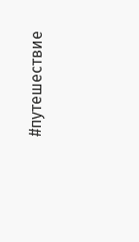#путешествие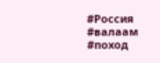#Россия
#валаам
#поход